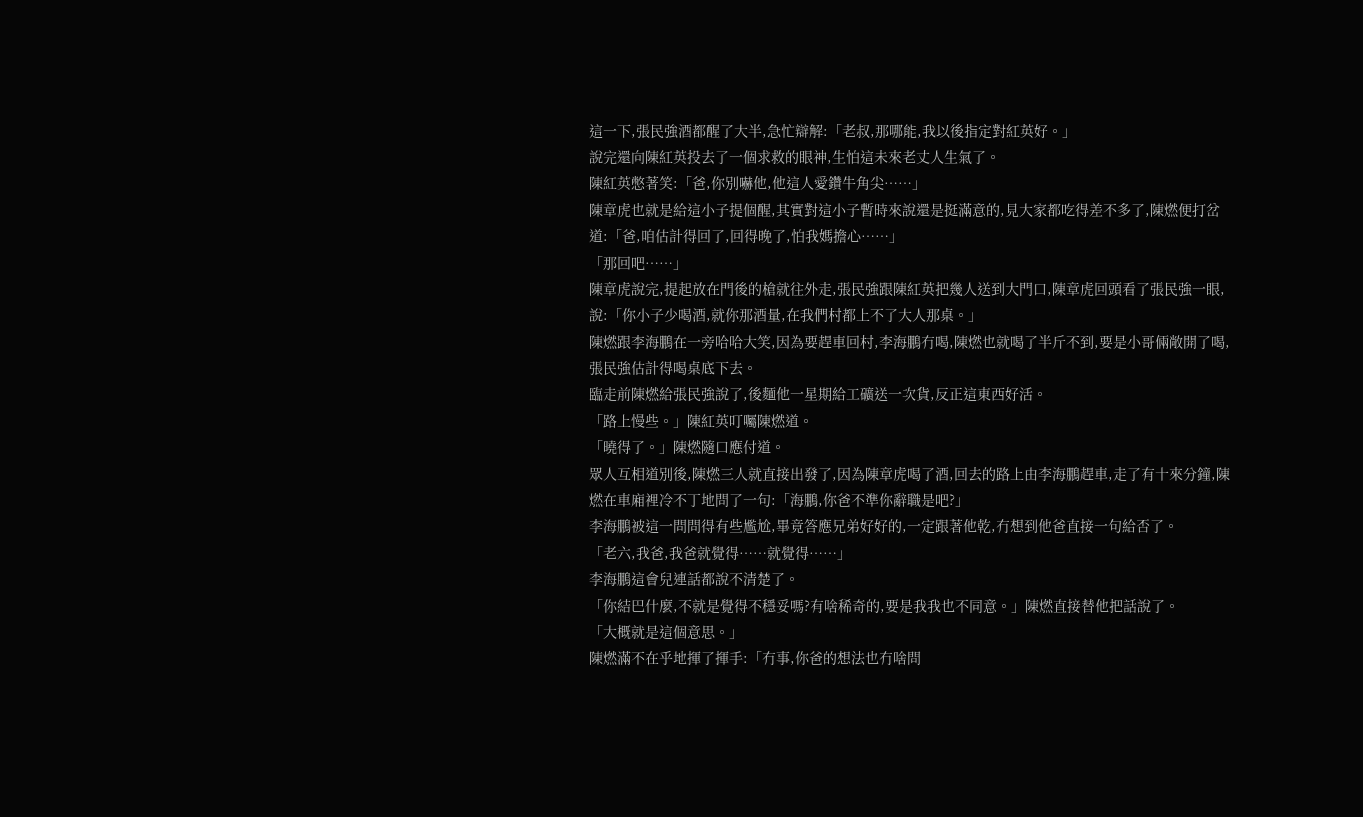這一下,張民強酒都醒了大半,急忙辯解:「老叔,那哪能,我以後指定對紅英好。」
說完還向陳紅英投去了一個求救的眼神,生怕這未來老丈人生氣了。
陳紅英憋著笑:「爸,你別嚇他,他這人愛鑽牛角尖……」
陳章虎也就是給這小子提個醒,其實對這小子暫時來說還是挺滿意的,見大家都吃得差不多了,陳燃便打岔道:「爸,咱估計得回了,回得晚了,怕我媽擔心……」
「那回吧……」
陳章虎說完,提起放在門後的槍就往外走,張民強跟陳紅英把幾人送到大門口,陳章虎回頭看了張民強一眼,說:「你小子少喝酒,就你那酒量,在我們村都上不了大人那桌。」
陳燃跟李海鵬在一旁哈哈大笑,因為要趕車回村,李海鵬冇喝,陳燃也就喝了半斤不到,要是小哥倆敞開了喝,張民強估計得喝桌底下去。
臨走前陳燃給張民強說了,後麵他一星期給工礦送一次貨,反正這東西好活。
「路上慢些。」陳紅英叮囑陳燃道。
「曉得了。」陳燃隨口應付道。
眾人互相道別後,陳燃三人就直接出發了,因為陳章虎喝了酒,回去的路上由李海鵬趕車,走了有十來分鐘,陳燃在車廂裡冷不丁地問了一句:「海鵬,你爸不準你辭職是吧?」
李海鵬被這一問問得有些尷尬,畢竟答應兄弟好好的,一定跟著他乾,冇想到他爸直接一句給否了。
「老六,我爸,我爸就覺得……就覺得……」
李海鵬這會兒連話都說不清楚了。
「你結巴什麼,不就是覺得不穩妥嗎?有啥稀奇的,要是我我也不同意。」陳燃直接替他把話說了。
「大概就是這個意思。」
陳燃滿不在乎地揮了揮手:「冇事,你爸的想法也冇啥問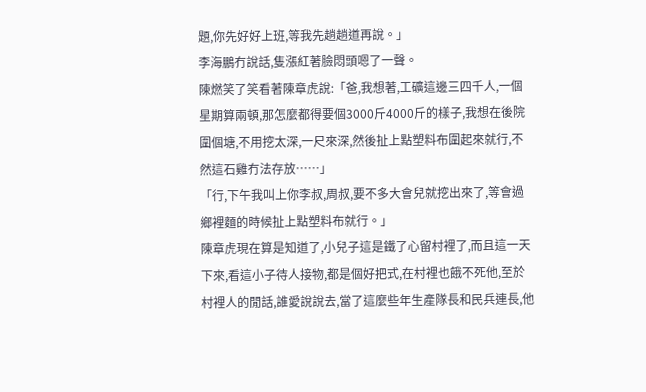題,你先好好上班,等我先趟趟道再說。」
李海鵬冇說話,隻漲紅著臉悶頭嗯了一聲。
陳燃笑了笑看著陳章虎說:「爸,我想著,工礦這邊三四千人,一個星期算兩頓,那怎麼都得要個3000斤4000斤的樣子,我想在後院圍個塘,不用挖太深,一尺來深,然後扯上點塑料布圍起來就行,不然這石雞冇法存放……」
「行,下午我叫上你李叔,周叔,要不多大會兒就挖出來了,等會過鄉裡麵的時候扯上點塑料布就行。」
陳章虎現在算是知道了,小兒子這是鐵了心留村裡了,而且這一天下來,看這小子待人接物,都是個好把式,在村裡也餓不死他,至於村裡人的閒話,誰愛說說去,當了這麼些年生產隊長和民兵連長,他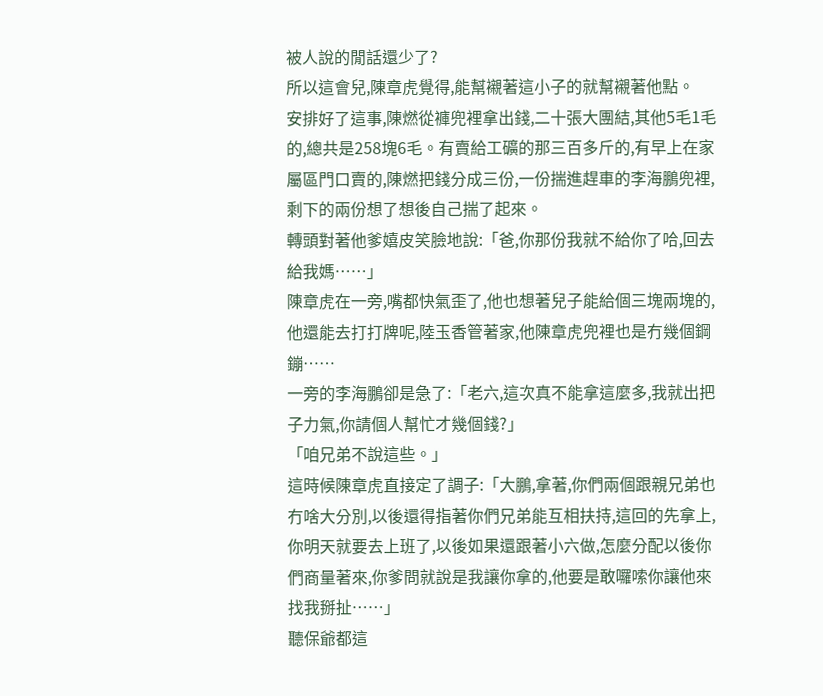被人說的閒話還少了?
所以這會兒,陳章虎覺得,能幫襯著這小子的就幫襯著他點。
安排好了這事,陳燃從褲兜裡拿出錢,二十張大團結,其他5毛1毛的,總共是258塊6毛。有賣給工礦的那三百多斤的,有早上在家屬區門口賣的,陳燃把錢分成三份,一份揣進趕車的李海鵬兜裡,剩下的兩份想了想後自己揣了起來。
轉頭對著他爹嬉皮笑臉地說:「爸,你那份我就不給你了哈,回去給我媽……」
陳章虎在一旁,嘴都快氣歪了,他也想著兒子能給個三塊兩塊的,他還能去打打牌呢,陸玉香管著家,他陳章虎兜裡也是冇幾個鋼鏰……
一旁的李海鵬卻是急了:「老六,這次真不能拿這麼多,我就出把子力氣,你請個人幫忙才幾個錢?」
「咱兄弟不說這些。」
這時候陳章虎直接定了調子:「大鵬,拿著,你們兩個跟親兄弟也冇啥大分別,以後還得指著你們兄弟能互相扶持,這回的先拿上,你明天就要去上班了,以後如果還跟著小六做,怎麼分配以後你們商量著來,你爹問就說是我讓你拿的,他要是敢囉嗦你讓他來找我掰扯……」
聽保爺都這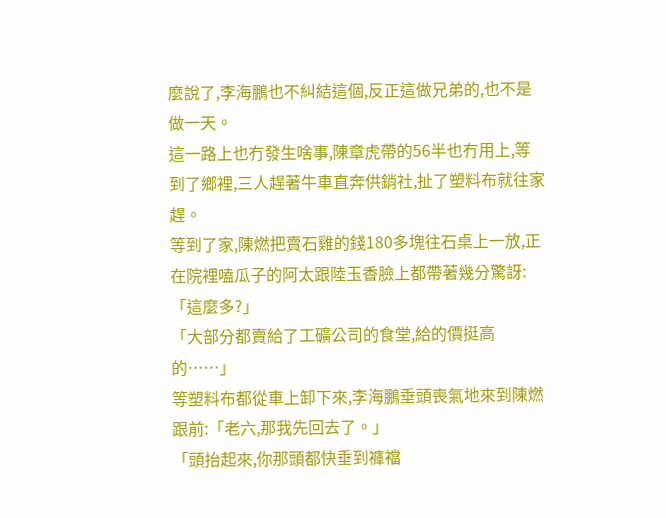麼說了,李海鵬也不糾結這個,反正這做兄弟的,也不是做一天。
這一路上也冇發生啥事,陳章虎帶的56半也冇用上,等到了鄉裡,三人趕著牛車直奔供銷社,扯了塑料布就往家趕。
等到了家,陳燃把賣石雞的錢180多塊往石桌上一放,正在院裡嗑瓜子的阿太跟陸玉香臉上都帶著幾分驚訝:「這麼多?」
「大部分都賣給了工礦公司的食堂,給的價挺高的……」
等塑料布都從車上卸下來,李海鵬垂頭喪氣地來到陳燃跟前:「老六,那我先回去了。」
「頭抬起來,你那頭都快垂到褲襠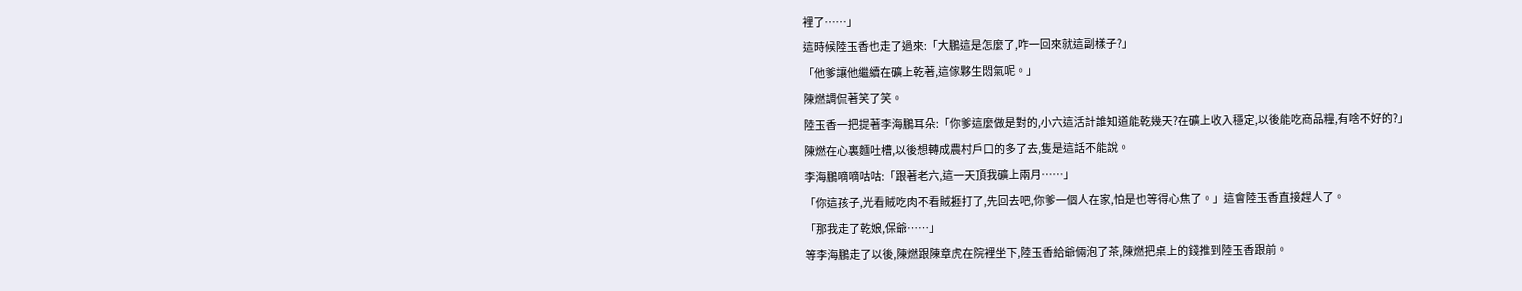裡了……」
這時候陸玉香也走了過來:「大鵬這是怎麼了,咋一回來就這副樣子?」
「他爹讓他繼續在礦上乾著,這傢夥生悶氣呢。」
陳燃調侃著笑了笑。
陸玉香一把提著李海鵬耳朵:「你爹這麼做是對的,小六這活計誰知道能乾幾天?在礦上收入穩定,以後能吃商品糧,有啥不好的?」
陳燃在心裏麵吐槽,以後想轉成農村戶口的多了去,隻是這話不能說。
李海鵬嘀嘀咕咕:「跟著老六,這一天頂我礦上兩月……」
「你這孩子,光看賊吃肉不看賊捱打了,先回去吧,你爹一個人在家,怕是也等得心焦了。」這會陸玉香直接趕人了。
「那我走了乾娘,保爺……」
等李海鵬走了以後,陳燃跟陳章虎在院裡坐下,陸玉香給爺倆泡了茶,陳燃把桌上的錢推到陸玉香跟前。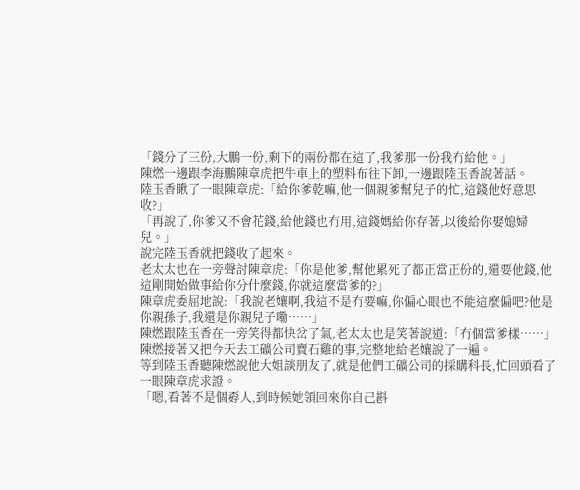「錢分了三份,大鵬一份,剩下的兩份都在這了,我爹那一份我冇給他。」
陳燃一邊跟李海鵬陳章虎把牛車上的塑料布往下卸,一邊跟陸玉香說著話。
陸玉香瞅了一眼陳章虎:「給你爹乾嘛,他一個親爹幫兒子的忙,這錢他好意思收?」
「再說了,你爹又不會花錢,給他錢也冇用,這錢媽給你存著,以後給你娶媳婦兒。」
說完陸玉香就把錢收了起來。
老太太也在一旁聲討陳章虎:「你是他爹,幫他累死了都正當正份的,還要他錢,他這剛開始做事給你分什麼錢,你就這麼當爹的?」
陳章虎委屈地說:「我說老孃啊,我這不是冇要嘛,你偏心眼也不能這麼偏吧?他是你親孫子,我還是你親兒子嘞……」
陳燃跟陸玉香在一旁笑得都快岔了氣,老太太也是笑著說道:「冇個當爹樣……」
陳燃接著又把今天去工礦公司賣石雞的事,完整地給老孃說了一遍。
等到陸玉香聽陳燃說他大姐談朋友了,就是他們工礦公司的採購科長,忙回頭看了一眼陳章虎求證。
「嗯,看著不是個孬人,到時候她領回來你自己斟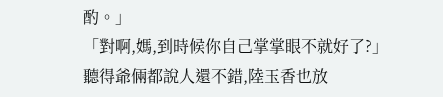酌。」
「對啊,媽,到時候你自己掌掌眼不就好了?」
聽得爺倆都說人還不錯,陸玉香也放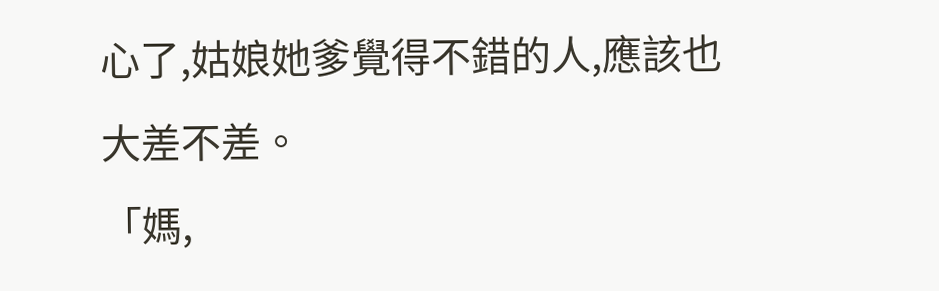心了,姑娘她爹覺得不錯的人,應該也大差不差。
「媽,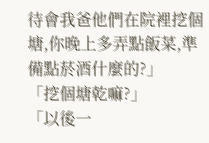待會我爸他們在院裡挖個塘,你晚上多弄點飯菜,準備點菸酒什麼的?」
「挖個塘乾嘛?」
「以後一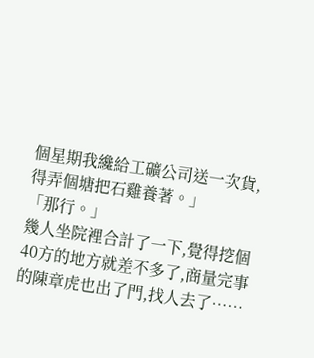個星期我纔給工礦公司送一次貨,得弄個塘把石雞養著。」
「那行。」
幾人坐院裡合計了一下,覺得挖個40方的地方就差不多了,商量完事的陳章虎也出了門,找人去了……